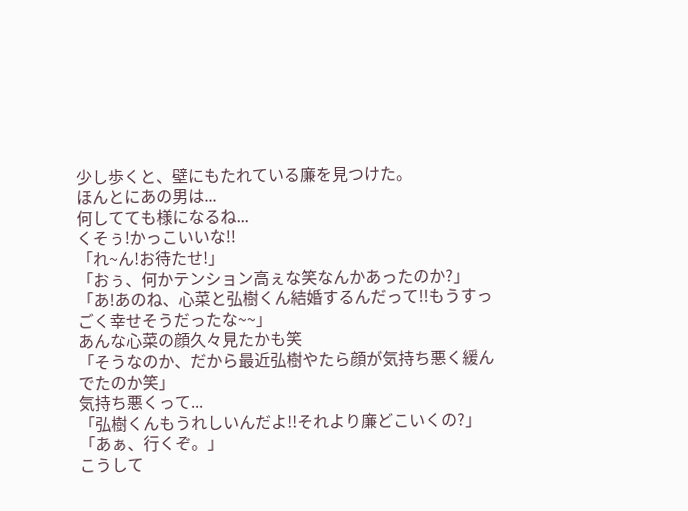少し歩くと、壁にもたれている廉を見つけた。
ほんとにあの男は...
何してても様になるね...
くそぅ!かっこいいな!!
「れ~ん!お待たせ!」
「おぅ、何かテンション高ぇな笑なんかあったのか?」
「あ!あのね、心菜と弘樹くん結婚するんだって!!もうすっごく幸せそうだったな~~」
あんな心菜の顔久々見たかも笑
「そうなのか、だから最近弘樹やたら顔が気持ち悪く緩んでたのか笑」
気持ち悪くって...
「弘樹くんもうれしいんだよ!!それより廉どこいくの?」
「あぁ、行くぞ。」
こうして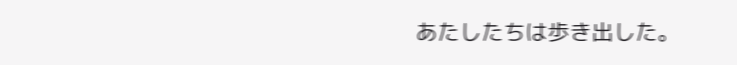あたしたちは歩き出した。